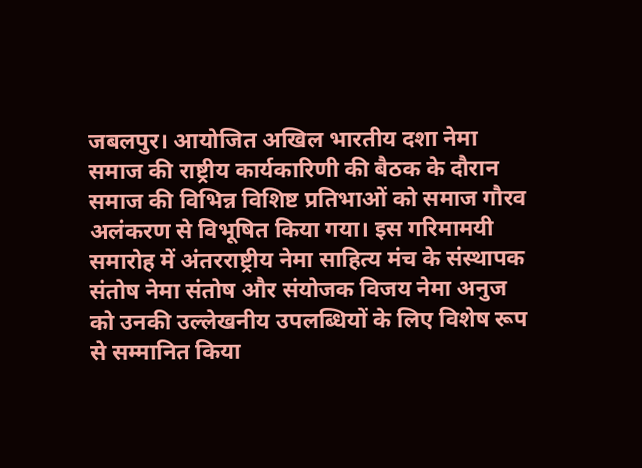जबलपुर। आयोजित अखिल भारतीय दशा नेमा समाज की राष्ट्रीय कार्यकारिणी की बैठक के दौरान समाज की विभिन्न विशिष्ट प्रतिभाओं को समाज गौरव अलंकरण से विभूषित किया गया। इस गरिमामयी समारोह में अंतरराष्ट्रीय नेमा साहित्य मंच के संस्थापक संतोष नेमा संतोष और संयोजक विजय नेमा अनुज को उनकी उल्लेखनीय उपलब्धियों के लिए विशेष रूप से सम्मानित किया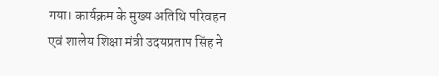गया। कार्यक्रम के मुख्य अतिथि परिवहन एवं शालेय शिक्षा मंत्री उदयप्रताप सिंह ने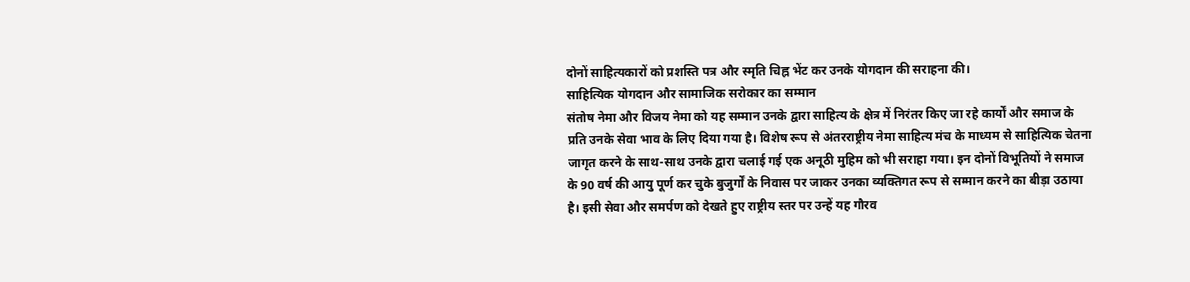दोनों साहित्यकारों को प्रशस्ति पत्र और स्मृति चिह्न भेंट कर उनके योगदान की सराहना की।
साहित्यिक योगदान और सामाजिक सरोकार का सम्मान
संतोष नेमा और विजय नेमा को यह सम्मान उनके द्वारा साहित्य के क्षेत्र में निरंतर किए जा रहे कार्यों और समाज के प्रति उनके सेवा भाव के लिए दिया गया है। विशेष रूप से अंतरराष्ट्रीय नेमा साहित्य मंच के माध्यम से साहित्यिक चेतना जागृत करने के साथ-साथ उनके द्वारा चलाई गई एक अनूठी मुहिम को भी सराहा गया। इन दोनों विभूतियों ने समाज के 90 वर्ष की आयु पूर्ण कर चुके बुजुर्गों के निवास पर जाकर उनका व्यक्तिगत रूप से सम्मान करने का बीड़ा उठाया है। इसी सेवा और समर्पण को देखते हुए राष्ट्रीय स्तर पर उन्हें यह गौरव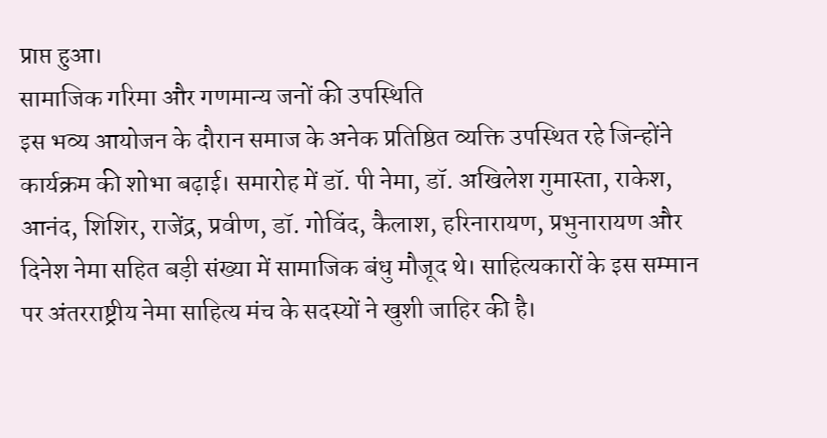प्राप्त हुआ।
सामाजिक गरिमा और गणमान्य जनों की उपस्थिति
इस भव्य आयोजन के दौरान समाज के अनेक प्रतिष्ठित व्यक्ति उपस्थित रहे जिन्होंने कार्यक्रम की शोभा बढ़ाई। समारोह में डॉ. पी नेमा, डॉ. अखिलेश गुमास्ता, राकेश, आनंद, शिशिर, राजेंद्र, प्रवीण, डॉ. गोविंद, कैलाश, हरिनारायण, प्रभुनारायण और दिनेश नेमा सहित बड़ी संख्या में सामाजिक बंधु मौजूद थे। साहित्यकारों के इस सम्मान पर अंतरराष्ट्रीय नेमा साहित्य मंच के सदस्यों ने खुशी जाहिर की है।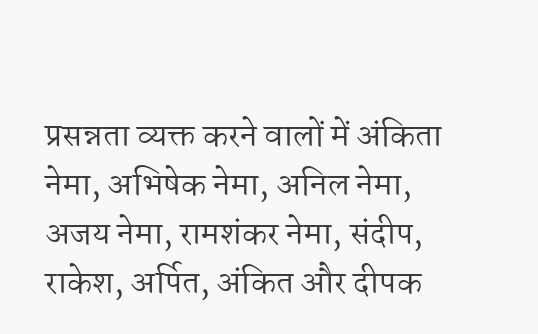प्रसन्नता व्यक्त करने वालों में अंकिता नेमा, अभिषेक नेमा, अनिल नेमा, अजय नेमा, रामशंकर नेमा, संदीप, राकेश, अर्पित, अंकित और दीपक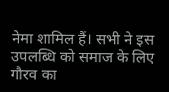नेमा शामिल हैं। सभी ने इस उपलब्धि को समाज के लिए गौरव का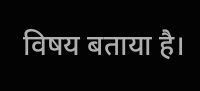विषय बताया है।